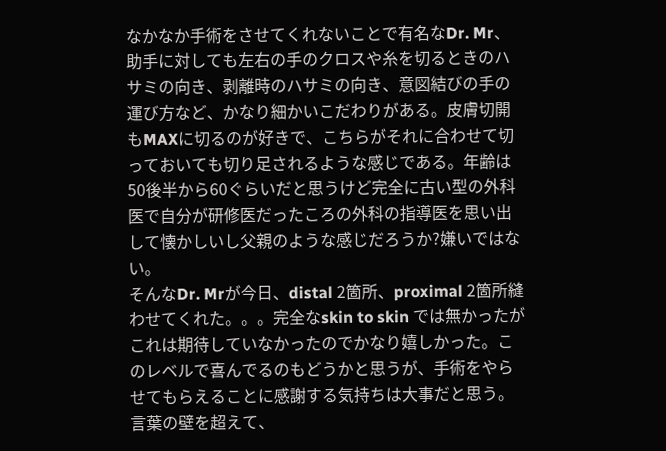なかなか手術をさせてくれないことで有名なDr. Mr、助手に対しても左右の手のクロスや糸を切るときのハサミの向き、剥離時のハサミの向き、意図結びの手の運び方など、かなり細かいこだわりがある。皮膚切開もMAXに切るのが好きで、こちらがそれに合わせて切っておいても切り足されるような感じである。年齢は50後半から60ぐらいだと思うけど完全に古い型の外科医で自分が研修医だったころの外科の指導医を思い出して懐かしいし父親のような感じだろうか?嫌いではない。
そんなDr. Mrが今日、distal 2箇所、proximal 2箇所縫わせてくれた。。。完全なskin to skin では無かったがこれは期待していなかったのでかなり嬉しかった。このレベルで喜んでるのもどうかと思うが、手術をやらせてもらえることに感謝する気持ちは大事だと思う。
言葉の壁を超えて、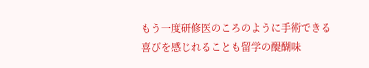もう一度研修医のころのように手術できる喜びを感じれることも留学の醍醐味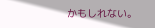かもしれない。